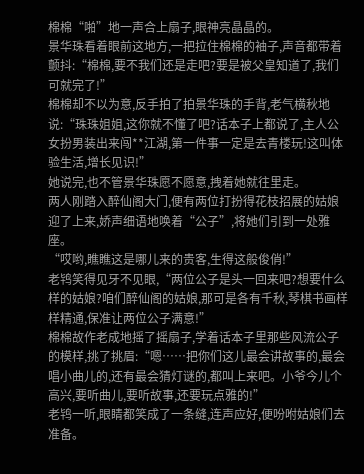棉棉“啪”地一声合上扇子,眼神亮晶晶的。
景华珠看着眼前这地方,一把拉住棉棉的袖子,声音都带着颤抖:“棉棉,要不我们还是走吧?要是被父皇知道了,我们可就完了!”
棉棉却不以为意,反手拍了拍景华珠的手背,老气横秋地说:“珠珠姐姐,这你就不懂了吧?话本子上都说了,主人公女扮男装出来闯**江湖,第一件事一定是去青楼玩!这叫体验生活,增长见识!”
她说完,也不管景华珠愿不愿意,拽着她就往里走。
两人刚踏入醉仙阁大门,便有两位打扮得花枝招展的姑娘迎了上来,娇声细语地唤着“公子”,将她们引到一处雅座。
“哎哟,瞧瞧这是哪儿来的贵客,生得这般俊俏!”
老鸨笑得见牙不见眼,“两位公子是头一回来吧?想要什么样的姑娘?咱们醉仙阁的姑娘,那可是各有千秋,琴棋书画样样精通,保准让两位公子满意!”
棉棉故作老成地摇了摇扇子,学着话本子里那些风流公子的模样,挑了挑眉:“嗯……把你们这儿最会讲故事的,最会唱小曲儿的,还有最会猜灯谜的,都叫上来吧。小爷今儿个高兴,要听曲儿,要听故事,还要玩点雅的!”
老鸨一听,眼睛都笑成了一条缝,连声应好,便吩咐姑娘们去准备。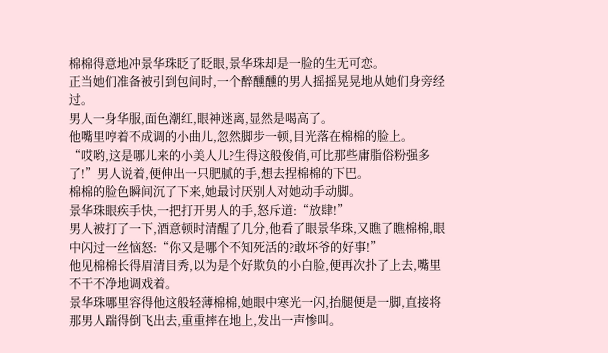棉棉得意地冲景华珠眨了眨眼,景华珠却是一脸的生无可恋。
正当她们准备被引到包间时,一个醉醺醺的男人摇摇晃晃地从她们身旁经过。
男人一身华服,面色潮红,眼神迷离,显然是喝高了。
他嘴里哼着不成调的小曲儿,忽然脚步一顿,目光落在棉棉的脸上。
“哎哟,这是哪儿来的小美人儿?生得这般俊俏,可比那些庸脂俗粉强多了!”男人说着,便伸出一只肥腻的手,想去捏棉棉的下巴。
棉棉的脸色瞬间沉了下来,她最讨厌别人对她动手动脚。
景华珠眼疾手快,一把打开男人的手,怒斥道:“放肆!”
男人被打了一下,酒意顿时清醒了几分,他看了眼景华珠,又瞧了瞧棉棉,眼中闪过一丝恼怒:“你又是哪个不知死活的?敢坏爷的好事!”
他见棉棉长得眉清目秀,以为是个好欺负的小白脸,便再次扑了上去,嘴里不干不净地调戏着。
景华珠哪里容得他这般轻薄棉棉,她眼中寒光一闪,抬腿便是一脚,直接将那男人踹得倒飞出去,重重摔在地上,发出一声惨叫。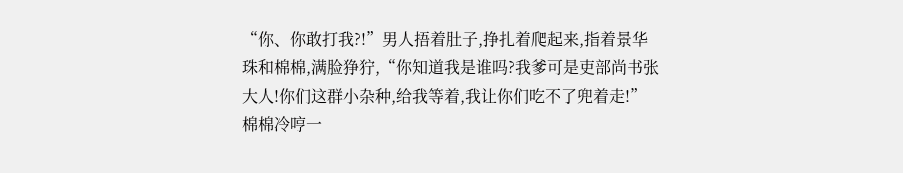“你、你敢打我?!”男人捂着肚子,挣扎着爬起来,指着景华珠和棉棉,满脸狰狞,“你知道我是谁吗?我爹可是吏部尚书张大人!你们这群小杂种,给我等着,我让你们吃不了兜着走!”
棉棉冷哼一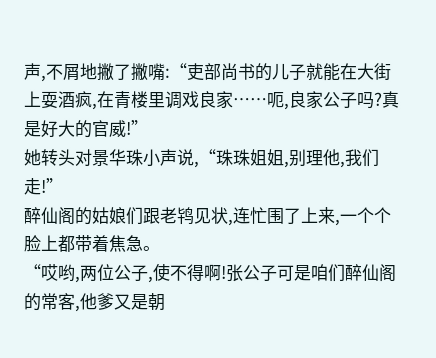声,不屑地撇了撇嘴:“吏部尚书的儿子就能在大街上耍酒疯,在青楼里调戏良家……呃,良家公子吗?真是好大的官威!”
她转头对景华珠小声说,“珠珠姐姐,别理他,我们走!”
醉仙阁的姑娘们跟老鸨见状,连忙围了上来,一个个脸上都带着焦急。
“哎哟,两位公子,使不得啊!张公子可是咱们醉仙阁的常客,他爹又是朝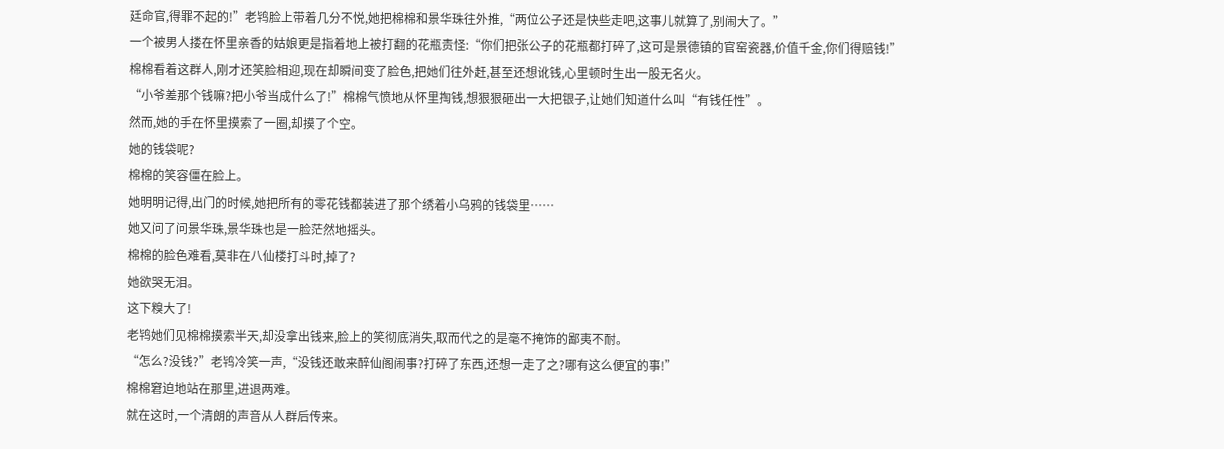廷命官,得罪不起的!”老鸨脸上带着几分不悦,她把棉棉和景华珠往外推,“两位公子还是快些走吧,这事儿就算了,别闹大了。”
一个被男人搂在怀里亲香的姑娘更是指着地上被打翻的花瓶责怪:“你们把张公子的花瓶都打碎了,这可是景德镇的官窑瓷器,价值千金,你们得赔钱!”
棉棉看着这群人,刚才还笑脸相迎,现在却瞬间变了脸色,把她们往外赶,甚至还想讹钱,心里顿时生出一股无名火。
“小爷差那个钱嘛?把小爷当成什么了!”棉棉气愤地从怀里掏钱,想狠狠砸出一大把银子,让她们知道什么叫“有钱任性”。
然而,她的手在怀里摸索了一圈,却摸了个空。
她的钱袋呢?
棉棉的笑容僵在脸上。
她明明记得,出门的时候,她把所有的零花钱都装进了那个绣着小乌鸦的钱袋里……
她又问了问景华珠,景华珠也是一脸茫然地摇头。
棉棉的脸色难看,莫非在八仙楼打斗时,掉了?
她欲哭无泪。
这下糗大了!
老鸨她们见棉棉摸索半天,却没拿出钱来,脸上的笑彻底消失,取而代之的是毫不掩饰的鄙夷不耐。
“怎么?没钱?”老鸨冷笑一声,“没钱还敢来醉仙阁闹事?打碎了东西,还想一走了之?哪有这么便宜的事!”
棉棉窘迫地站在那里,进退两难。
就在这时,一个清朗的声音从人群后传来。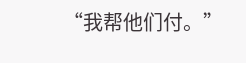“我帮他们付。”